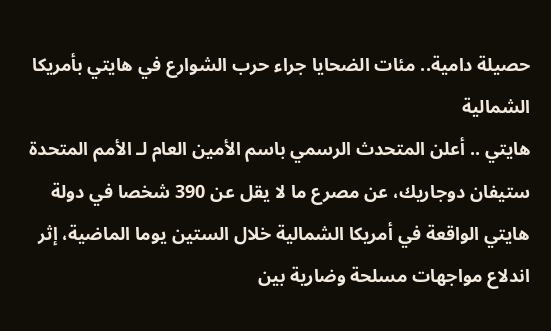حصيلة دامية.. مئات الضحايا جراء حرب الشوارع في هايتي بأمريكا الشمالية
هايتي .. أعلن المتحدث الرسمي باسم الأمين العام لـ الأمم المتحدة ستيفان دوجاريك، عن مصرع ما لا يقل عن 390 شخصا في دولة هايتي الواقعة في أمريكا الشمالية خلال الستين يوما الماضية، إثر اندلاع مواجهات مسلحة وضارية بين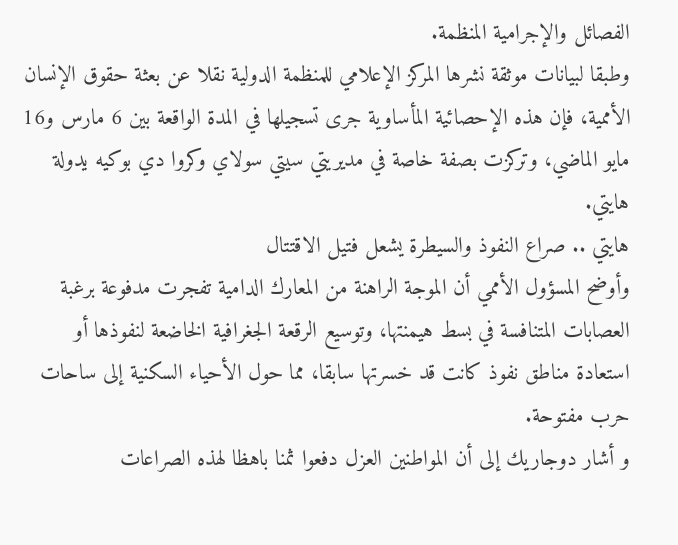الفصائل والإجرامية المنظمة.
وطبقا لبيانات موثقة نشرها المركز الإعلامي للمنظمة الدولية نقلا عن بعثة حقوق الإنسان الأممية، فإن هذه الإحصائية المأساوية جرى تسجيلها في المدة الواقعة بين 6 مارس و16 مايو الماضي، وتركزت بصفة خاصة في مديريتي سيتي سولاي وكروا دي بوكيه يدولة هايتي.
هايتي .. صراع النفوذ والسيطرة يشعل فتيل الاقتتال
وأوضح المسؤول الأممي أن الموجة الراهنة من المعارك الدامية تفجرت مدفوعة برغبة العصابات المتنافسة في بسط هيمنتها، وتوسيع الرقعة الجغرافية الخاضعة لنفوذها أو استعادة مناطق نفوذ كانت قد خسرتها سابقا، مما حول الأحياء السكنية إلى ساحات حرب مفتوحة.
و أشار دوجاريك إلى أن المواطنين العزل دفعوا ثمنا باهظا لهذه الصراعات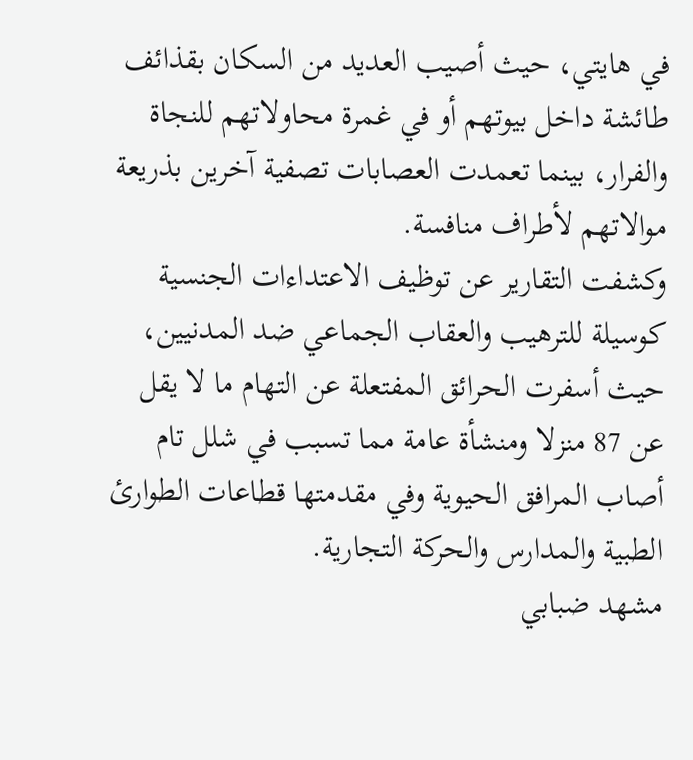في هايتي، حيث أصيب العديد من السكان بقذائف طائشة داخل بيوتهم أو في غمرة محاولاتهم للنجاة والفرار، بينما تعمدت العصابات تصفية آخرين بذريعة موالاتهم لأطراف منافسة.
وكشفت التقارير عن توظيف الاعتداءات الجنسية كوسيلة للترهيب والعقاب الجماعي ضد المدنيين، حيث أسفرت الحرائق المفتعلة عن التهام ما لا يقل عن 87 منزلا ومنشأة عامة مما تسبب في شلل تام أصاب المرافق الحيوية وفي مقدمتها قطاعات الطوارئ الطبية والمدارس والحركة التجارية.
مشهد ضبابي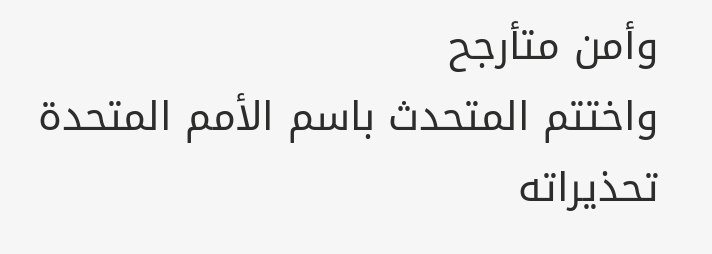وأمن متأرجح
واختتم المتحدث باسم الأمم المتحدة تحذيراته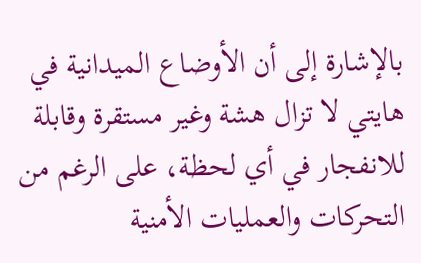بالإشارة إلى أن الأوضاع الميدانية في هايتي لا تزال هشة وغير مستقرة وقابلة للانفجار في أي لحظة، على الرغم من التحركات والعمليات الأمنية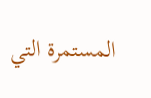المستمرة التي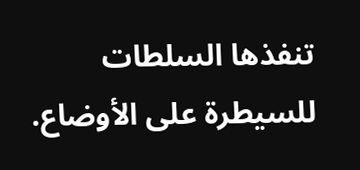تنفذها السلطات للسيطرة على الأوضاع.